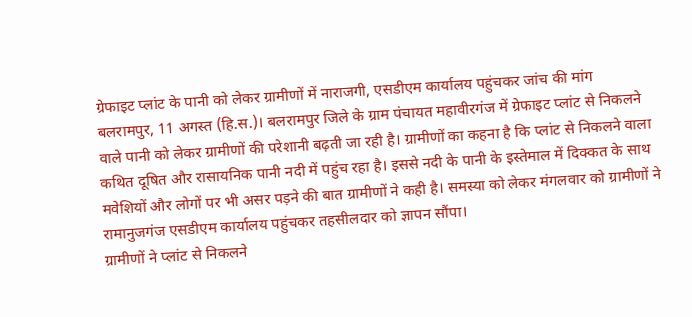ग्रेफाइट प्लांट के पानी को लेकर ग्रामीणों में नाराजगी, एसडीएम कार्यालय पहुंचकर जांच की मांग
बलरामपुर, 11 अगस्त (हि.स.)। बलरामपुर जिले के ग्राम पंचायत महावीरगंज में ग्रेफाइट प्लांट से निकलने वाले पानी को लेकर ग्रामीणों की परेशानी बढ़ती जा रही है। ग्रामीणों का कहना है कि प्लांट से निकलने वाला कथित दूषित और रासायनिक पानी नदी में पहुंच रहा है। इससे नदी के पानी के इस्तेमाल में दिक्कत के साथ मवेशियों और लोगों पर भी असर पड़ने की बात ग्रामीणों ने कही है। समस्या को लेकर मंगलवार को ग्रामीणों ने रामानुजगंज एसडीएम कार्यालय पहुंचकर तहसीलदार को ज्ञापन सौंपा।
ग्रामीणों ने प्लांट से निकलने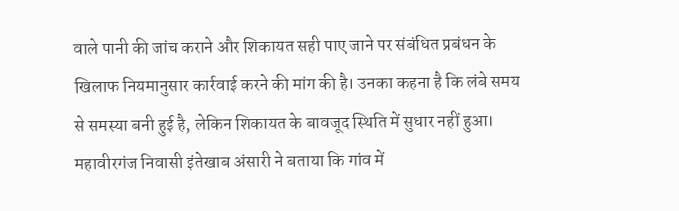वाले पानी की जांच कराने और शिकायत सही पाए जाने पर संबंधित प्रबंधन के खिलाफ नियमानुसार कार्रवाई करने की मांग की है। उनका कहना है कि लंबे समय से समस्या बनी हुई है, लेकिन शिकायत के बावजूद स्थिति में सुधार नहीं हुआ।
महावीरगंज निवासी इंतेखाब अंसारी ने बताया कि गांव में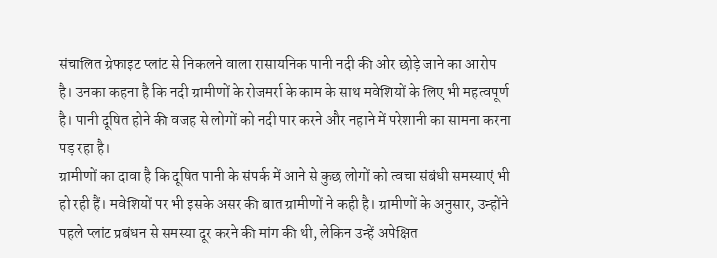संचालित ग्रेफाइट प्लांट से निकलने वाला रासायनिक पानी नदी की ओर छोड़े जाने का आरोप है। उनका कहना है कि नदी ग्रामीणों के रोजमर्रा के काम के साथ मवेशियों के लिए भी महत्वपूर्ण है। पानी दूषित होने की वजह से लोगों को नदी पार करने और नहाने में परेशानी का सामना करना पड़ रहा है।
ग्रामीणों का दावा है कि दूषित पानी के संपर्क में आने से कुछ लोगों को त्वचा संबंधी समस्याएं भी हो रही हैं। मवेशियों पर भी इसके असर की बात ग्रामीणों ने कही है। ग्रामीणों के अनुसार, उन्होंने पहले प्लांट प्रबंधन से समस्या दूर करने की मांग की थी, लेकिन उन्हें अपेक्षित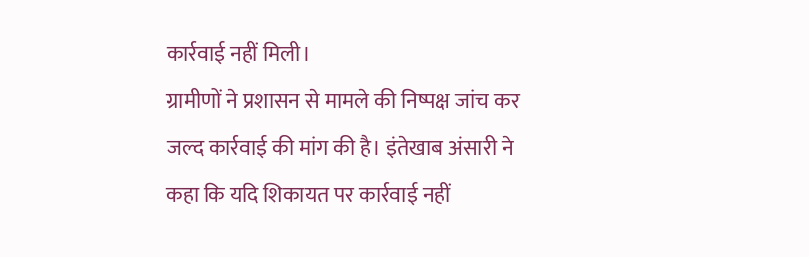कार्रवाई नहीं मिली।
ग्रामीणों ने प्रशासन से मामले की निष्पक्ष जांच कर जल्द कार्रवाई की मांग की है। इंतेखाब अंसारी ने कहा कि यदि शिकायत पर कार्रवाई नहीं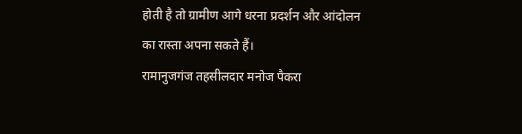होती है तो ग्रामीण आगे धरना प्रदर्शन और आंदोलन का रास्ता अपना सकते हैं।
रामानुजगंज तहसीलदार मनोज पैकरा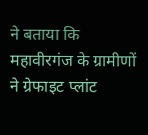ने बताया कि महावीरगंज के ग्रामीणों ने ग्रेफाइट प्लांट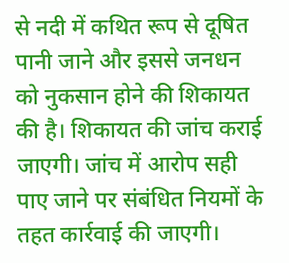से नदी में कथित रूप से दूषित पानी जाने और इससे जनधन को नुकसान होने की शिकायत की है। शिकायत की जांच कराई जाएगी। जांच में आरोप सही पाए जाने पर संबंधित नियमों के तहत कार्रवाई की जाएगी।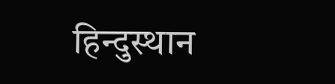हिन्दुस्थान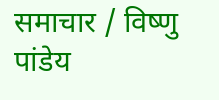समाचार / विष्णु पांडेय